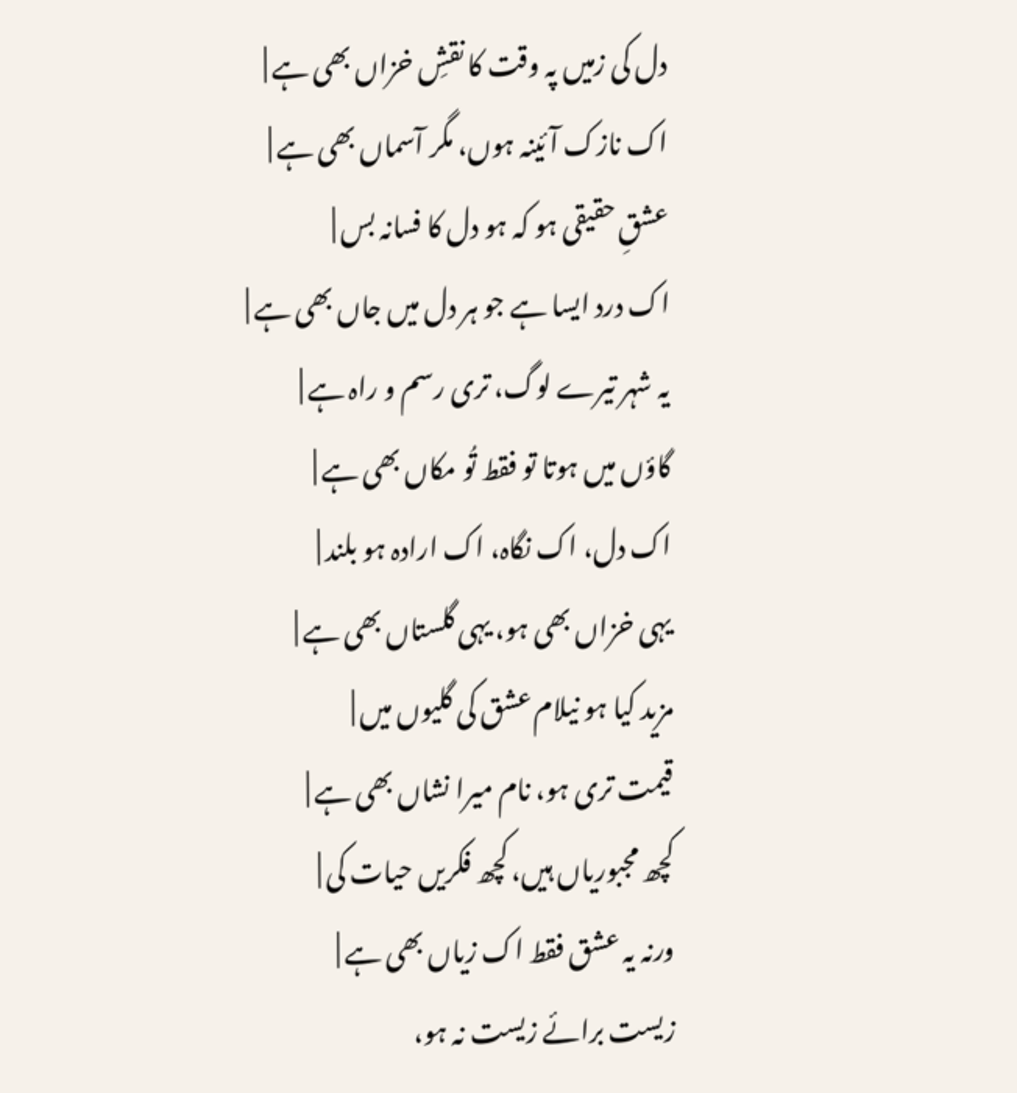دل کی زمیں پہ وقت کا نقشِ خزاں بھی ہے |
اک نازک آئینہ ہوں، مگر آسماں بھی ہے |
عشقِ حقیقی ہو کہ ہو دل کا فسانہ بس |
اک درد ایسا ہے جو ہر دل میں جاں بھی ہے |
یہ شہر تیرے لوگ، تری رسم و راہ ہے |
گاؤں میں ہوتا تو فقط تُو مکاں بھی ہے |
اک دل، اک نگاہ، اک ارادہ ہو بلند |
یہی خزاں بھی ہو، یہی گلستاں بھی ہے |
مزید کیا ہو نیلام عشق کی گلیوں میں |
قیمت تری ہو، نام میرا نشاں بھی ہے |
کچھ مجبوریاں ہیں، کچھ فکریں حیات کی |
ورنہ یہ عشق فقط اک زیاں بھی ہے |
زیست برائے زیست نہ ہو،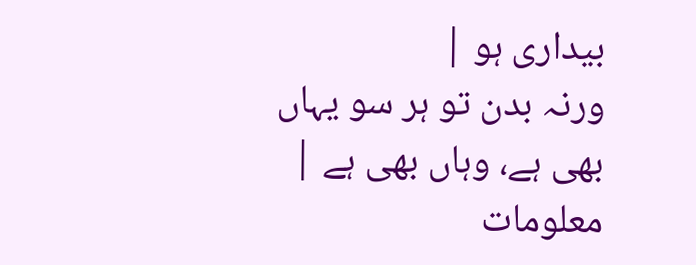بیداری ہو |
ورنہ بدن تو ہر سو یہاں بھی ہے، وہاں بھی ہے |
معلومات